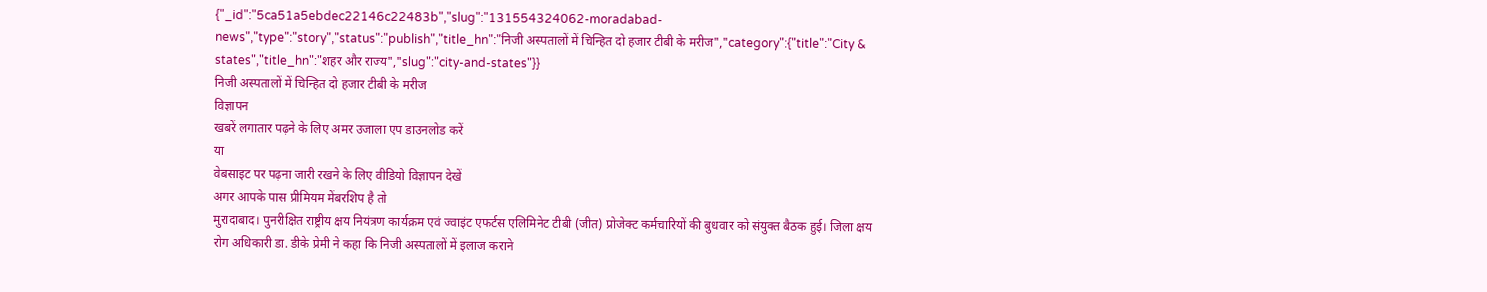{"_id":"5ca51a5ebdec22146c22483b","slug":"131554324062-moradabad-news","type":"story","status":"publish","title_hn":"निजी अस्पतालों में चिन्हित दो हजार टीबी के मरीज","category":{"title":"City & states","title_hn":"शहर और राज्य","slug":"city-and-states"}}
निजी अस्पतालों में चिन्हित दो हजार टीबी के मरीज
विज्ञापन
खबरें लगातार पढ़ने के लिए अमर उजाला एप डाउनलोड करें
या
वेबसाइट पर पढ़ना जारी रखने के लिए वीडियो विज्ञापन देखें
अगर आपके पास प्रीमियम मेंबरशिप है तो
मुरादाबाद। पुनरीक्षित राष्ट्रीय क्षय नियंत्रण कार्यक्रम एवं ज्वाइंट एफर्टस एलिमिनेट टीबी (जीत) प्रोजेक्ट कर्मचारियों की बुधवार को संयुक्त बैठक हुई। जिला क्षय रोग अधिकारी डा. डीके प्रेमी ने कहा कि निजी अस्पतालों में इलाज कराने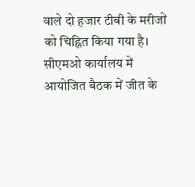वाले दो हजार टीबी के मरीजों को चिह्नित किया गया है।
सीएमओ कार्यालय में आयोजित बैठक में जीत के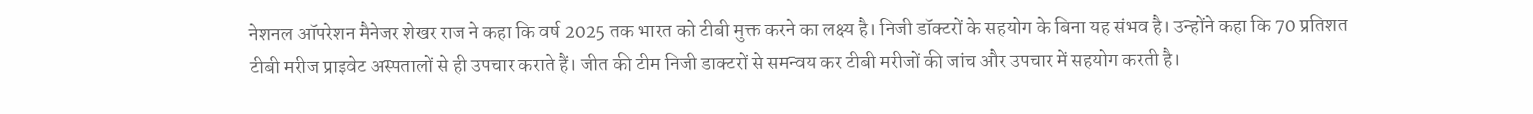नेशनल ऑपरेशन मैनेजर शेखर राज ने कहा कि वर्ष 2025 तक भारत को टीबी मुक्त करने का लक्ष्य है। निजी डॉक्टरों के सहयोग के बिना यह संभव है। उन्होंने कहा कि 70 प्रतिशत टीबी मरीज प्राइवेट अस्पतालों से ही उपचार कराते हैं। जीत की टीम निजी डाक्टरों से समन्वय कर टीबी मरीजों की जांच और उपचार में सहयोग करती है।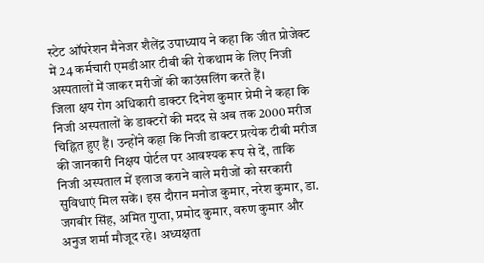स्टेट ऑपरेशन मैनेजर शैलेंद्र उपाध्याय ने कहा कि जीत प्रोजेक्ट में 24 कर्मचारी एमडीआर टीबी की रोकथाम के लिए निजी अस्पतालों में जाकर मरीजों की काउंसलिंग करते हैं।
जिला क्षय रोग अधिकारी डाक्टर दिनेश कुमार प्रेमी ने कहा कि निजी अस्पतालों के डाक्टरों की मदद से अब तक 2000 मरीज चिह्नित हुए हैं। उन्होंने कहा कि निजी डाक्टर प्रत्येक टीबी मरीज की जानकारी निक्षय पोर्टल पर आवश्यक रूप से दें, ताकि निजी अस्पताल में इलाज कराने वाले मरीजों को सरकारी सुविधाएं मिल सकें। इस दौरान मनोज कुमार, नरेश कुमार, डा. जगबीर सिंह, अमित गुप्ता, प्रमोद कुमार, वरुण कुमार और अनुज शर्मा मौजूद रहे। अध्यक्षता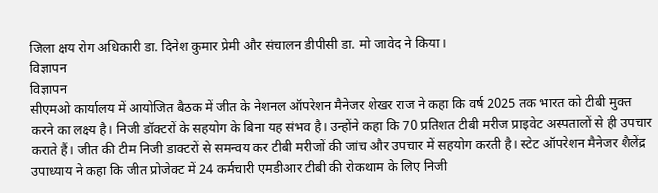जिला क्षय रोग अधिकारी डा. दिनेश कुमार प्रेमी और संचालन डीपीसी डा. मो जावेद ने किया।
विज्ञापन
विज्ञापन
सीएमओ कार्यालय में आयोजित बैठक में जीत के नेशनल ऑपरेशन मैनेजर शेखर राज ने कहा कि वर्ष 2025 तक भारत को टीबी मुक्त करने का लक्ष्य है। निजी डॉक्टरों के सहयोग के बिना यह संभव है। उन्होंने कहा कि 70 प्रतिशत टीबी मरीज प्राइवेट अस्पतालों से ही उपचार कराते हैं। जीत की टीम निजी डाक्टरों से समन्वय कर टीबी मरीजों की जांच और उपचार में सहयोग करती है। स्टेट ऑपरेशन मैनेजर शैलेंद्र उपाध्याय ने कहा कि जीत प्रोजेक्ट में 24 कर्मचारी एमडीआर टीबी की रोकथाम के लिए निजी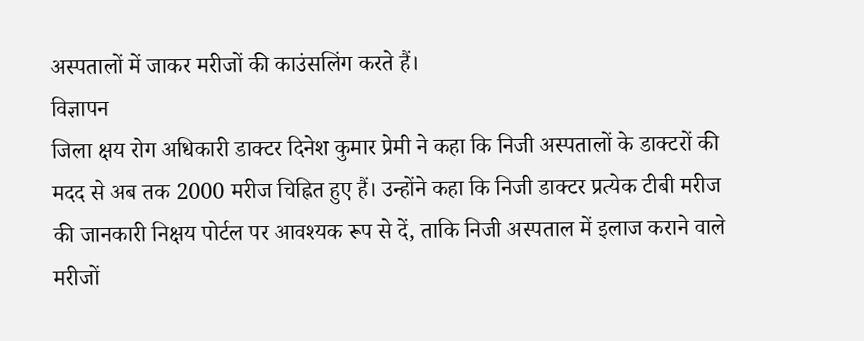अस्पतालों में जाकर मरीजों की काउंसलिंग करते हैं।
विज्ञापन
जिला क्षय रोग अधिकारी डाक्टर दिनेश कुमार प्रेमी ने कहा कि निजी अस्पतालों के डाक्टरों की मदद से अब तक 2000 मरीज चिह्नित हुए हैं। उन्होंने कहा कि निजी डाक्टर प्रत्येक टीबी मरीज की जानकारी निक्षय पोर्टल पर आवश्यक रूप से दें, ताकि निजी अस्पताल में इलाज कराने वाले मरीजों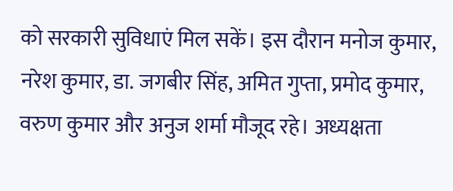को सरकारी सुविधाएं मिल सकें। इस दौरान मनोज कुमार, नरेश कुमार, डा. जगबीर सिंह, अमित गुप्ता, प्रमोद कुमार, वरुण कुमार और अनुज शर्मा मौजूद रहे। अध्यक्षता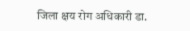जिला क्षय रोग अधिकारी डा.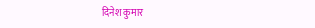दिनेश कुमार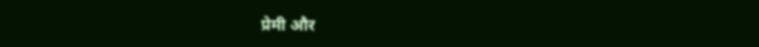प्रेमी और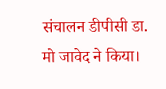संचालन डीपीसी डा. मो जावेद ने किया।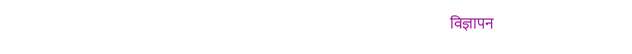विज्ञापन